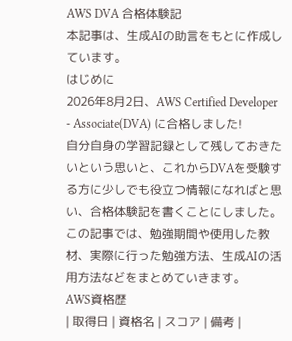AWS DVA 合格体験記
本記事は、生成AIの助言をもとに作成しています。
はじめに
2026年8月2日、AWS Certified Developer - Associate(DVA) に合格しました!
自分自身の学習記録として残しておきたいという思いと、これからDVAを受験する方に少しでも役立つ情報になればと思い、合格体験記を書くことにしました。
この記事では、勉強期間や使用した教材、実際に行った勉強方法、生成AIの活用方法などをまとめていきます。
AWS資格歴
| 取得日 | 資格名 | スコア | 備考 |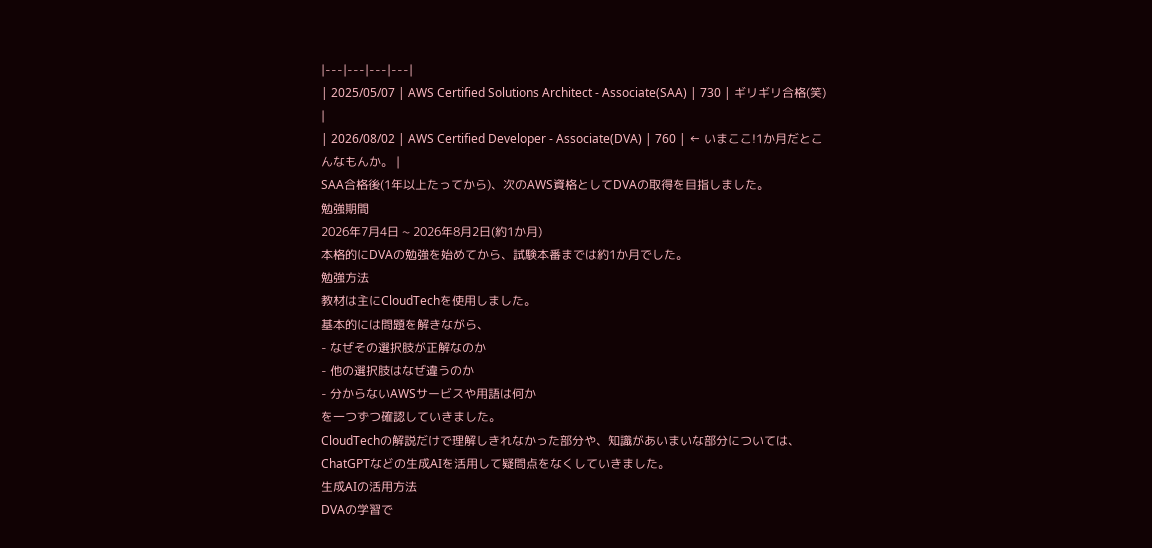|---|---|---|---|
| 2025/05/07 | AWS Certified Solutions Architect - Associate(SAA) | 730 | ギリギリ合格(笑) |
| 2026/08/02 | AWS Certified Developer - Associate(DVA) | 760 | ← いまここ!1か月だとこんなもんか。 |
SAA合格後(1年以上たってから)、次のAWS資格としてDVAの取得を目指しました。
勉強期間
2026年7月4日 ~ 2026年8月2日(約1か月)
本格的にDVAの勉強を始めてから、試験本番までは約1か月でした。
勉強方法
教材は主にCloudTechを使用しました。
基本的には問題を解きながら、
- なぜその選択肢が正解なのか
- 他の選択肢はなぜ違うのか
- 分からないAWSサービスや用語は何か
を一つずつ確認していきました。
CloudTechの解説だけで理解しきれなかった部分や、知識があいまいな部分については、ChatGPTなどの生成AIを活用して疑問点をなくしていきました。
生成AIの活用方法
DVAの学習で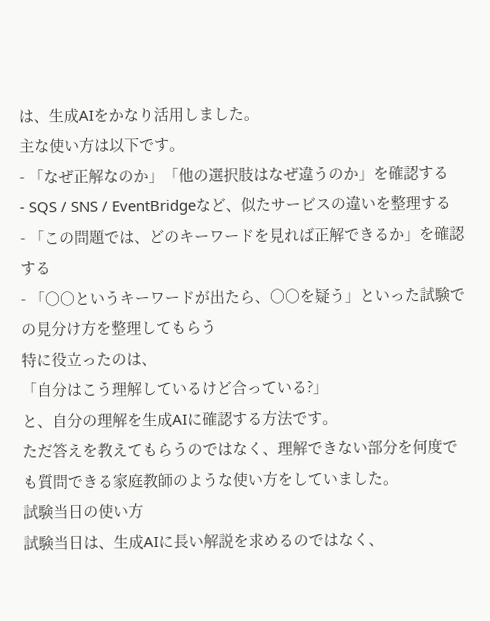は、生成AIをかなり活用しました。
主な使い方は以下です。
- 「なぜ正解なのか」「他の選択肢はなぜ違うのか」を確認する
- SQS / SNS / EventBridgeなど、似たサービスの違いを整理する
- 「この問題では、どのキーワードを見れば正解できるか」を確認する
- 「○○というキーワードが出たら、○○を疑う」といった試験での見分け方を整理してもらう
特に役立ったのは、
「自分はこう理解しているけど合っている?」
と、自分の理解を生成AIに確認する方法です。
ただ答えを教えてもらうのではなく、理解できない部分を何度でも質問できる家庭教師のような使い方をしていました。
試験当日の使い方
試験当日は、生成AIに長い解説を求めるのではなく、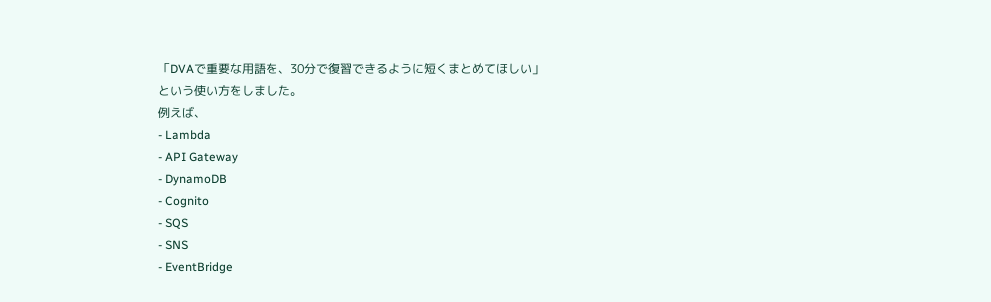「DVAで重要な用語を、30分で復習できるように短くまとめてほしい」
という使い方をしました。
例えば、
- Lambda
- API Gateway
- DynamoDB
- Cognito
- SQS
- SNS
- EventBridge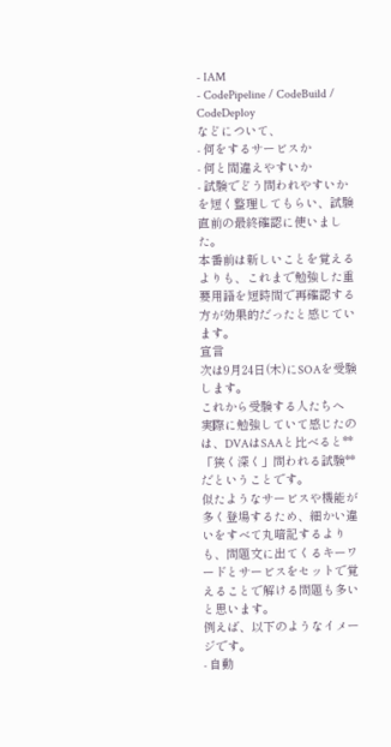- IAM
- CodePipeline / CodeBuild / CodeDeploy
などについて、
- 何をするサービスか
- 何と間違えやすいか
- 試験でどう問われやすいか
を短く整理してもらい、試験直前の最終確認に使いました。
本番前は新しいことを覚えるよりも、これまで勉強した重要用語を短時間で再確認する方が効果的だったと感じています。
宣言
次は9月24日(木)にSOAを受験します。
これから受験する人たちへ
実際に勉強していて感じたのは、DVAはSAAと比べると**「狭く深く」問われる試験**だということです。
似たようなサービスや機能が多く登場するため、細かい違いをすべて丸暗記するよりも、問題文に出てくるキーワードとサービスをセットで覚えることで解ける問題も多いと思います。
例えば、以下のようなイメージです。
- 自動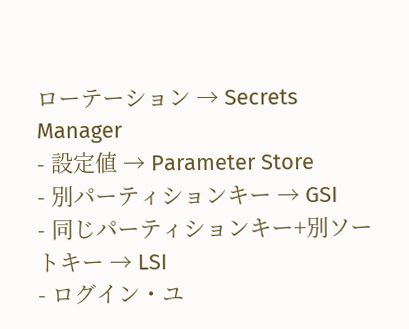ローテーション → Secrets Manager
- 設定値 → Parameter Store
- 別パーティションキー → GSI
- 同じパーティションキー+別ソートキー → LSI
- ログイン・ユ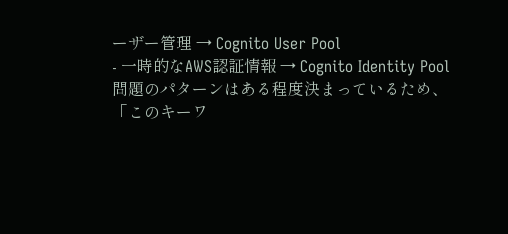ーザー管理 → Cognito User Pool
- 一時的なAWS認証情報 → Cognito Identity Pool
問題のパターンはある程度決まっているため、
「このキーワ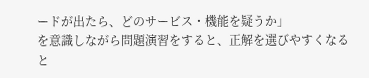ードが出たら、どのサービス・機能を疑うか」
を意識しながら問題演習をすると、正解を選びやすくなると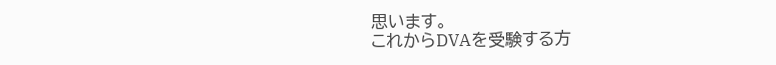思います。
これからDVAを受験する方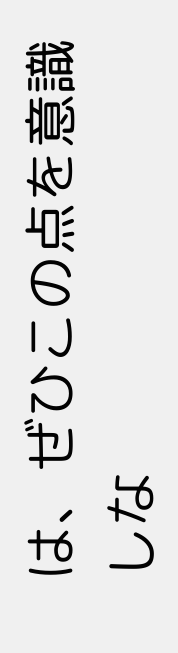は、ぜひこの点を意識しな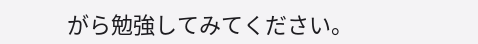がら勉強してみてください。